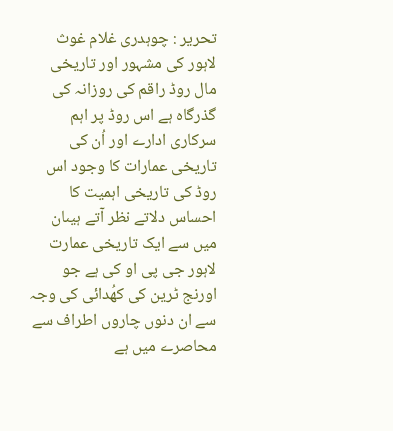تحریر : چوہدری غلام غوث لاہور کی مشہور اور تاریخی مال روڈ راقم کی روزانہ کی گذرگاہ ہے اس روڈ پر اہم سرکاری ادارے اور اُن کی تاریخی عمارات کا وجود اس روڈ کی تاریخی اہمیت کا احساس دلاتے نظر آتے ہیںان میں سے ایک تاریخی عمارت لاہور جی پی او کی ہے جو اورنج ٹرین کی کھُدائی کی وجہ سے ان دنوں چاروں اطراف سے محاصرے میں ہے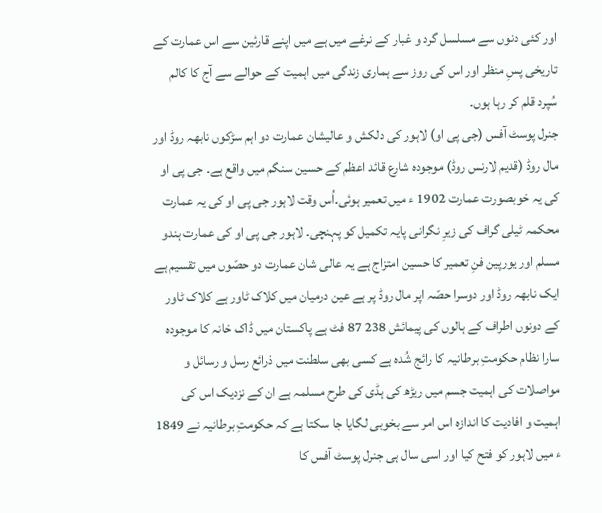اور کئی دنوں سے مسلسل گرد و غبار کے نرغے میں ہے میں اپنے قارئین سے اس عمارت کے تاریخی پسِ منظر اور اس کی روز سے ہماری زندگی میں اہمیت کے حوالے سے آج کا کالم سُپرد قلم کر رہا ہوں۔
جنرل پوسٹ آفس (جی پی او) لاہور کی دلکش و عالیشان عمارت دو اہم سڑکوں نابھہ روڈ اور مال روڈ (قدیم لارنس روڈ) موجودہ شارع قائد اعظم کے حسین سنگم میں واقع ہے۔ جی پی او کی یہ خوبصورت عمارت 1902 ء میں تعمیر ہوئی۔اُس وقت لاہور جی پی او کی یہ عمارت محکمہ ٹیلی گراف کی زیرِ نگرانی پایہ تکمیل کو پہنچی۔ لاہور جی پی او کی عمارت ہندو مسلم اور یورپین فنِ تعمیر کا حسین امتزاج ہے یہ عالی شان عمارت دو حصّوں میں تقسیم ہے ایک نابھہ روڈ اور دوسرا حصّہ اپر مال روڈ پر ہے عین درمیان میں کلاک ٹاور ہے کلاک ٹاور کے دونوں اطراف کے ہالوں کی پیمائش 238 87 فٹ ہے پاکستان میں ڈاک خانہ کا موجودہ سارا نظام حکومتِ برطانیہ کا رائج شُدہ ہے کسی بھی سلطنت میں ذرائع رسل و رسائل و مواصلات کی اہمیت جسم میں ریڑھ کی ہڈی کی طرح مسلمہ ہے ان کے نزدیک اس کی اہمیت و افادیت کا اندازہ اس امر سے بخوبی لگایا جا سکتا ہے کہ حکومتِ برطانیہ نے 1849 ء میں لاہور کو فتح کیا اور اسی سال ہی جنرل پوسٹ آفس کا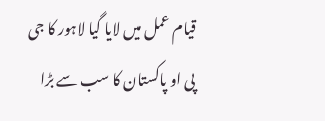قیام عمل میں لایا گیا لاہور کا جی پی او پاکستان کا سب سے بڑا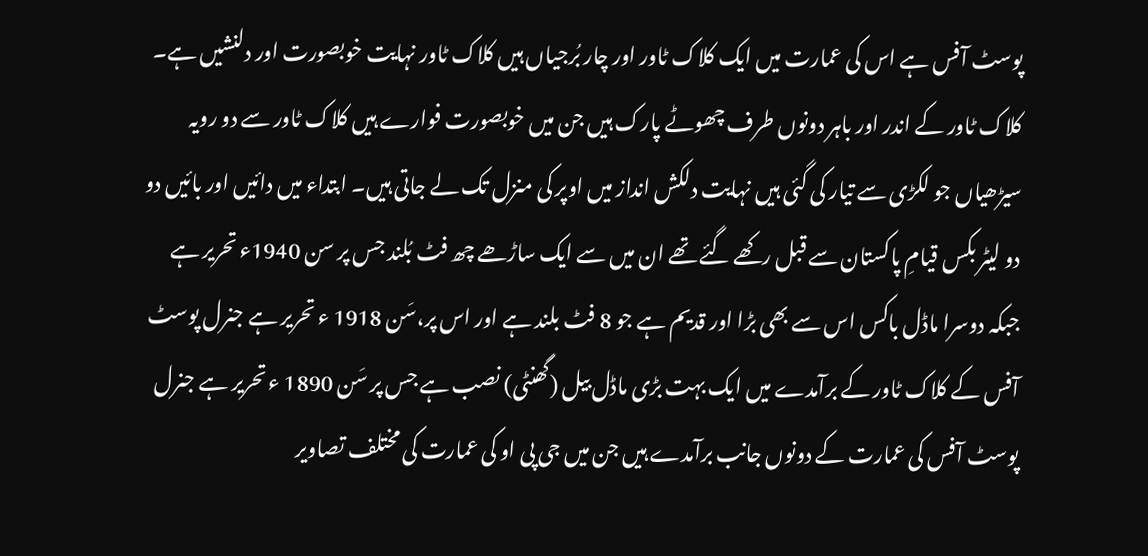پوسٹ آفس ہے اس کی عمارت میں ایک کلاک ٹاور اور چار بُرجیاں ہیں کلاک ٹاور نہایت خوبصورت اور دلنشیں ہے۔
کلاک ٹاور کے اندر اور باہر دونوں طرف چھوٹے پارک ہیں جن میں خوبصورت فوارے ہیں کلاک ٹاور سے دو رویہ سیڑھیاں جو لکڑی سے تیار کی گئی ہیں نہایت دلکش انداز میں اوپر کی منزل تک لے جاتی ہیں۔ ابتداء میں دائیں اور بائیں دو دو لیٹر بکس قیامِ پاکستان سے قبل رکھے گئے تھے ان میں سے ایک ساڑھے چھ فٹ بُلند جس پر سن 1940ء تحریر ہے جبکہ دوسرا ماڈل باکس اس سے بھی بڑا اور قدیم ہے جو 8 فٹ بلند ہے اور اس پر،سَن 1918 ء تحریر ہے جنرل پوسٹ آفس کے کلاک ٹاور کے برآمدے میں ایک بہت بڑی ماڈل بیل (گھنٹی) نصب ہے جس پر سَن 1890 ء تحریر ہے جنرل پوسٹ آفس کی عمارت کے دونوں جانب برآمدے ہیں جن میں جی پی او کی عمارت کی مختلف تصاویر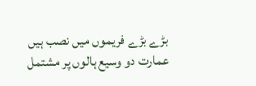بڑے بڑے فریموں میں نصب ہیں عمارت دو وسیع ہالوں پر مشتمل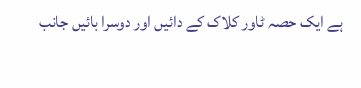ہے ایک حصہ ٹاور کلاک کے دائیں اور دوسرا بائیں جانب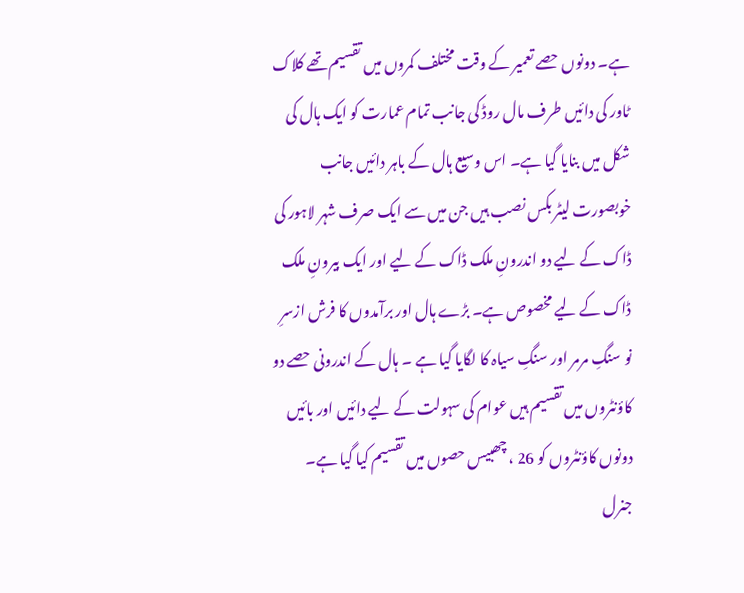ہے۔ دونوں حصے تعمیر کے وقت مختلف کمروں میں تقسیم تھے کلاک ٹاور کی دائیں طرف مال روڈ کی جانب تمام عمارت کو ایک ہال کی شکل میں بنایا گیا ہے۔ اس وسیع ہال کے باہر دائیں جانب خوبصورت لیٹر بکس نصب ہیں جن میں سے ایک صرف شہر لاہور کی ڈاک کے لیے دو اندرونِ ملک ڈاک کے لیے اور ایک بیرونِ ملک ڈاک کے لیے مخصوص ہے۔ بڑے ہال اور برآمدوں کا فرش ازسرِ نو سنگِ مرمر اور سنگِ سیاہ کا لگایا گیا ہے ۔ ہال کے اندرونی حصے دو کاؤنٹروں میں تقسیم ہیں عوام کی سہولت کے لیے دائیں اور بائیں دونوں کاؤنٹروں کو 26 ، چھبیس حصوں میں تقسیم کیا گیا ہے۔
جنرل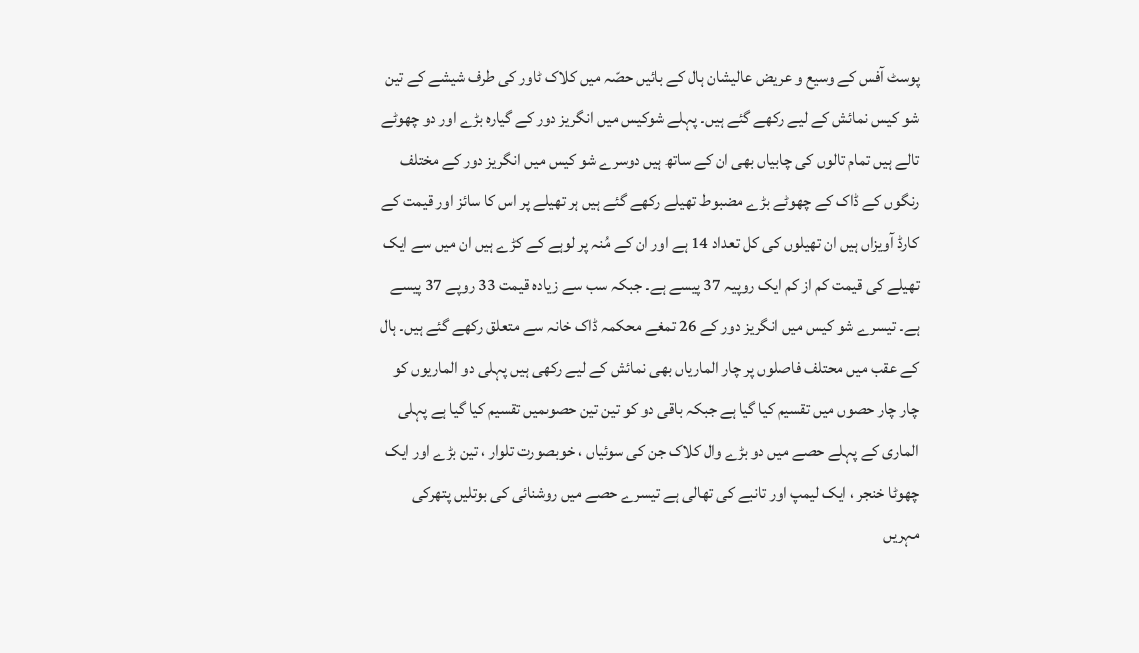پوسٹ آفس کے وسیع و عریض عالیشان ہال کے بائیں حصّہ میں کلاک ٹاور کی طرف شیشے کے تین شو کیس نمائش کے لیے رکھے گئے ہیں۔ پہلے شوکیس میں انگریز دور کے گیارہ بڑے اور دو چھوٹے تالے ہیں تمام تالوں کی چابیاں بھی ان کے ساتھ ہیں دوسرے شو کیس میں انگریز دور کے مختلف رنگوں کے ڈاک کے چھوٹے بڑے مضبوط تھیلے رکھے گئے ہیں ہر تھیلے پر اس کا سائز اور قیمت کے کارڈ آویزاں ہیں ان تھیلوں کی کل تعداد 14 ہے اور ان کے مُنہ پر لوہے کے کڑے ہیں ان میں سے ایک تھیلے کی قیمت کم از کم ایک روپیہ 37 پیسے ہے۔ جبکہ سب سے زیادہ قیمت 33 روپے 37 پیسے ہے۔ تیسرے شو کیس میں انگریز دور کے 26 تمغے محکمہ ڈاک خانہ سے متعلق رکھے گئے ہیں۔ ہال کے عقب میں محتلف فاصلوں پر چار الماریاں بھی نمائش کے لیے رکھی ہیں پہلی دو الماریوں کو چار چار حصوں میں تقسیم کیا گیا ہے جبکہ باقی دو کو تین تین حصوںمیں تقسیم کیا گیا ہے پہلی الماری کے پہلے حصے میں دو بڑے وال کلاک جن کی سوئیاں ، خوبصورت تلوار ، تین بڑے اور ایک چھوٹا خنجر ، ایک لیمپ اور تانبے کی تھالی ہے تیسرے حصے میں روشنائی کی بوتلیں پتھرکی مہریں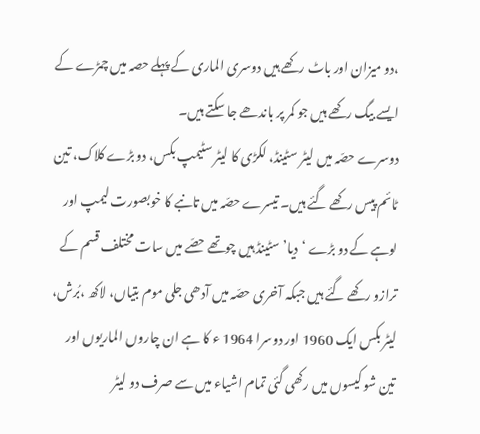،دو میزان اور باٹ رکھے ہیں دوسری الماری کے پہلے حصہ میں چمڑے کے ایسے بیگ رکھے ہیں جو کمر پر باندھے جا سکتے ہیں۔
دوسرے حصّہ میں لیٹر سٹینڈ، لکڑی کا لیٹر سٹیمپ بکس، دو بڑے کلاک، تین ٹائم پیس رکھے گئے ہیں۔ تیسرے حصّہ میں تانبے کا خوبصورت لیمپ اور لوہے کے دو بڑے ‘دیا’ سٹینڈ ہیں چوتھے حصّے میں سات مختلف قسم کے ترازو رکھے گئے ہیں جبکہ آخری حصّہ میں آدھی جلی موم بتیاں، لاکھ ،بُرش، لیٹر بکس ایک 1960 اور دوسرا 1964 ء کا ہے ان چاروں الماریوں اور تین شو کیسوں میں رکھی گئی تمام اشیاء میں سے صرف دو لیٹر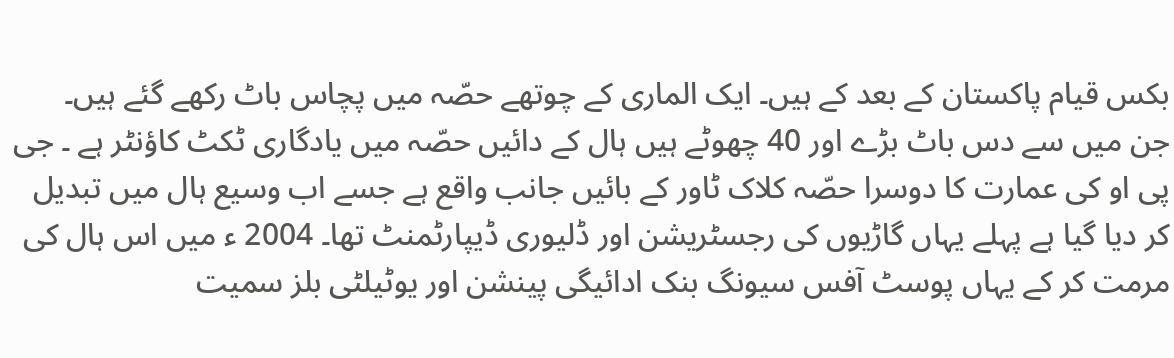بکس قیام پاکستان کے بعد کے ہیں۔ ایک الماری کے چوتھے حصّہ میں پچاس باٹ رکھے گئے ہیں۔
جن میں سے دس باٹ بڑے اور 40 چھوٹے ہیں ہال کے دائیں حصّہ میں یادگاری ٹکٹ کاؤنٹر ہے ۔ جی پی او کی عمارت کا دوسرا حصّہ کلاک ٹاور کے بائیں جانب واقع ہے جسے اب وسیع ہال میں تبدیل کر دیا گیا ہے پہلے یہاں گاڑیوں کی رجسٹریشن اور ڈلیوری ڈیپارٹمنٹ تھا۔ 2004 ء میں اس ہال کی مرمت کر کے یہاں پوسٹ آفس سیونگ بنک ادائیگی پینشن اور یوٹیلٹی بلز سمیت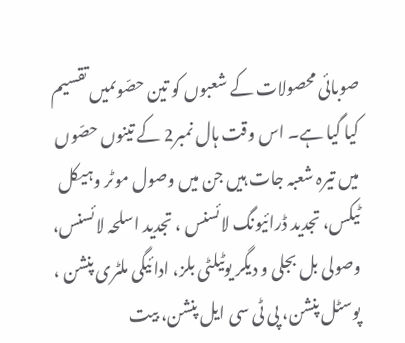صوبائی محصولات کے شعبوں کو تین حصّوںمیں تقسیم کیا گیا ہے۔ اس وقت ہال نمبر2 کے تینوں حصّوں میں تیرہ شعبہ جات ہیں جن میں وصول موٹر وہیکل ٹیکس، تجدید ڈرائیونگ لائسنس ، تجدید اسلحہ لائسنس، وصولی بل بجلی و دیگر یوٹیلٹی بلز، ادائیگی ملٹری پنشن ، پوسٹل پنشن، پی ٹی سی ایل پنشن، بیت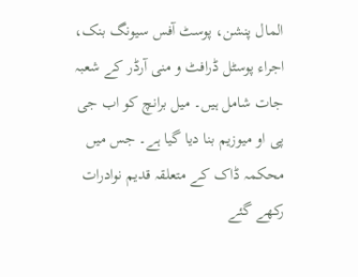المال پنشن، پوسٹ آفس سیونگ بنک، اجراء پوسٹل ڈرافٹ و منی آرڈر کے شعبہ جات شامل ہیں۔ میل برانچ کو اب جی پی او میوزیم بنا دیا گیا ہے۔ جس میں محکمہ ڈاک کے متعلقہ قدیم نوادرات رکھے گئے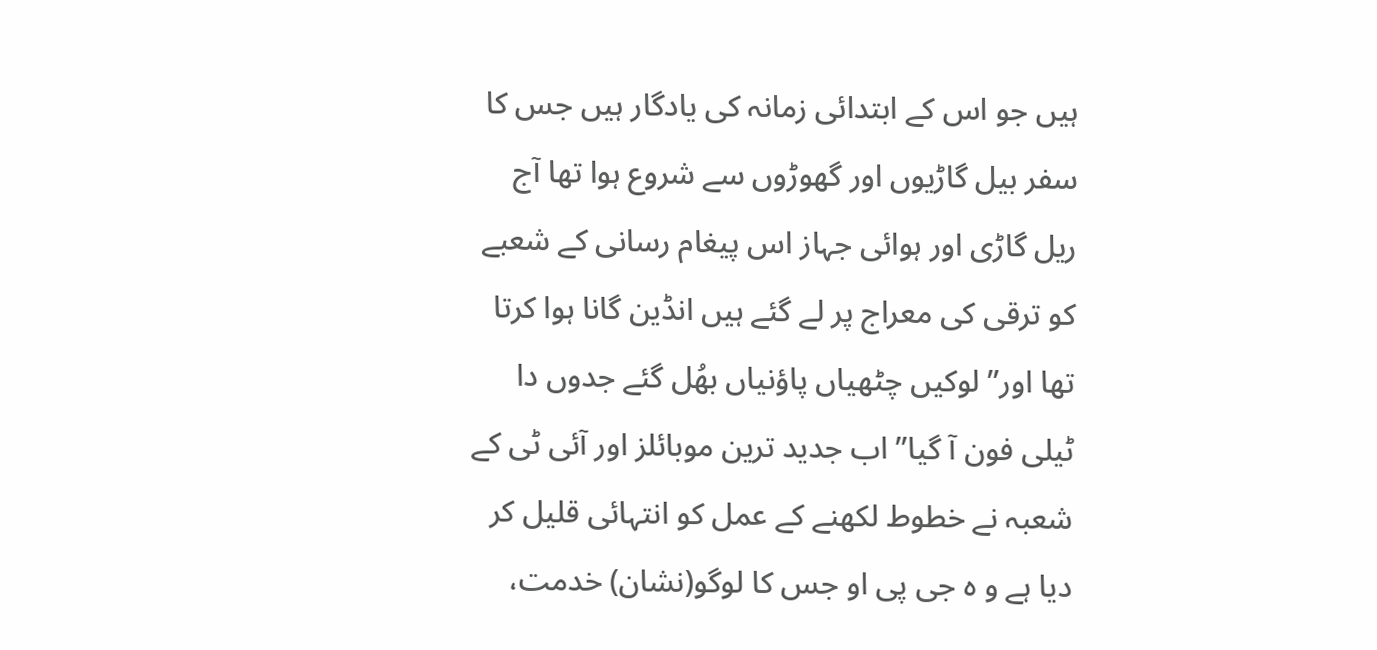ہیں جو اس کے ابتدائی زمانہ کی یادگار ہیں جس کا سفر بیل گاڑیوں اور گھوڑوں سے شروع ہوا تھا آج ریل گاڑی اور ہوائی جہاز اس پیغام رسانی کے شعبے کو ترقی کی معراج پر لے گئے ہیں انڈین گانا ہوا کرتا تھا اور” لوکیں چٹھیاں پاؤنیاں بھُل گئے جدوں دا ٹیلی فون آ گیا” اب جدید ترین موبائلز اور آئی ٹی کے شعبہ نے خطوط لکھنے کے عمل کو انتہائی قلیل کر دیا ہے و ہ جی پی او جس کا لوگو(نشان) خدمت،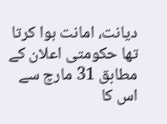دیانت، امانت ہوا کرتا تھا حکومتی اعلان کے مطابق 31 مارچ سے اس کا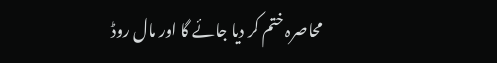محاصرہ ختم کر دیا جائے گا اور مال روڈ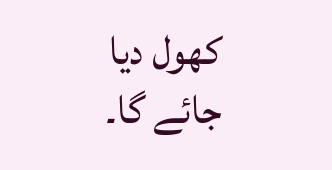کھول دیا جائے گا۔